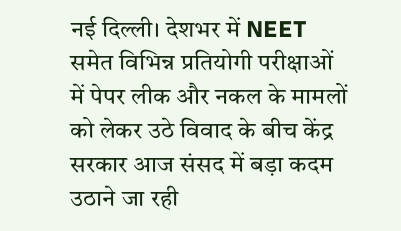नई दिल्ली। देशभर में NEET समेत विभिन्न प्रतियोगी परीक्षाओं में पेपर लीक और नकल के मामलों को लेकर उठे विवाद के बीच केंद्र सरकार आज संसद में बड़ा कदम उठाने जा रही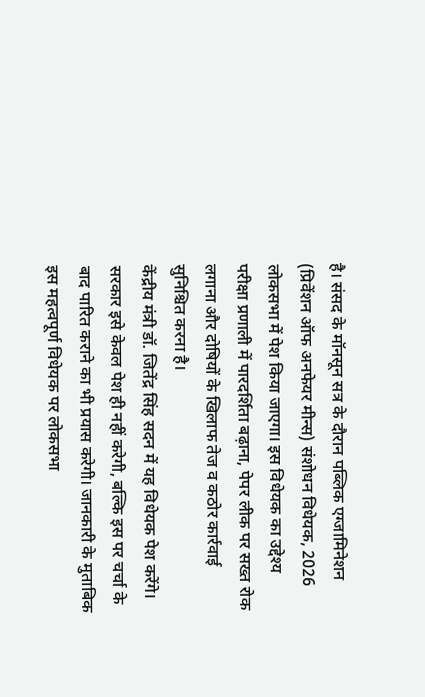है। संसद के मॉनसून सत्र के दौरान पब्लिक एग्जामिनेशन (प्रिवेंशन ऑफ अनफेयर मीन्स) संशोधन विधेयक, 2026 लोकसभा में पेश किया जाएगा। इस विधेयक का उद्देश्य परीक्षा प्रणाली में पारदर्शिता बढ़ाना, पेपर लीक पर सख्त रोक लगाना और दोषियों के खिलाफ तेज व कठोर कार्रवाई सुनिश्चित करना है।
केंद्रीय मंत्री डॉ. जितेंद्र सिंह सदन में यह विधेयक पेश करेंगे। सरकार इसे केवल पेश ही नहीं करेगी, बल्कि इस पर चर्चा के बाद पारित कराने का भी प्रयास करेगी। जानकारी के मुताबिक इस महत्वपूर्ण विधेयक पर लोकसभा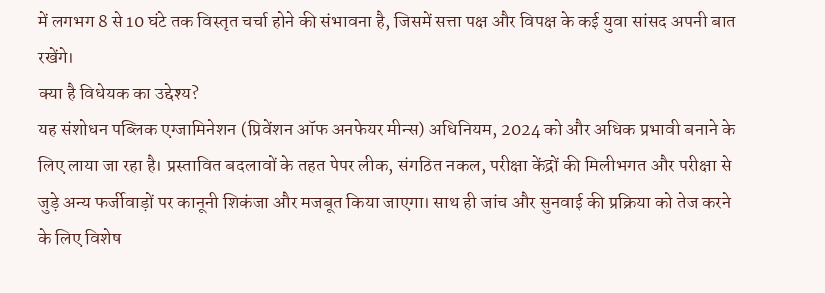में लगभग 8 से 10 घंटे तक विस्तृत चर्चा होने की संभावना है, जिसमें सत्ता पक्ष और विपक्ष के कई युवा सांसद अपनी बात रखेंगे।
क्या है विधेयक का उद्देश्य?
यह संशोधन पब्लिक एग्जामिनेशन (प्रिवेंशन ऑफ अनफेयर मीन्स) अधिनियम, 2024 को और अधिक प्रभावी बनाने के लिए लाया जा रहा है। प्रस्तावित बदलावों के तहत पेपर लीक, संगठित नकल, परीक्षा केंद्रों की मिलीभगत और परीक्षा से जुड़े अन्य फर्जीवाड़ों पर कानूनी शिकंजा और मजबूत किया जाएगा। साथ ही जांच और सुनवाई की प्रक्रिया को तेज करने के लिए विशेष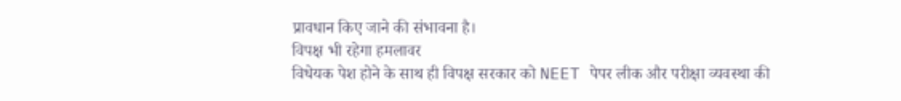प्रावधान किए जाने की संभावना है।
विपक्ष भी रहेगा हमलावर
विधेयक पेश होने के साथ ही विपक्ष सरकार को NEET पेपर लीक और परीक्षा व्यवस्था की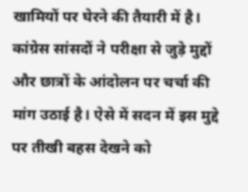खामियों पर घेरने की तैयारी में है। कांग्रेस सांसदों ने परीक्षा से जुड़े मुद्दों और छात्रों के आंदोलन पर चर्चा की मांग उठाई है। ऐसे में सदन में इस मुद्दे पर तीखी बहस देखने को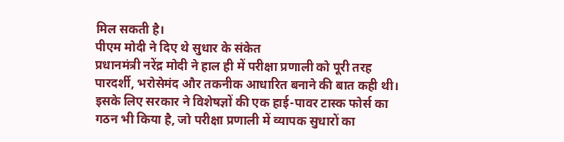मिल सकती है।
पीएम मोदी ने दिए थे सुधार के संकेत
प्रधानमंत्री नरेंद्र मोदी ने हाल ही में परीक्षा प्रणाली को पूरी तरह पारदर्शी, भरोसेमंद और तकनीक आधारित बनाने की बात कही थी। इसके लिए सरकार ने विशेषज्ञों की एक हाई-पावर टास्क फोर्स का गठन भी किया है, जो परीक्षा प्रणाली में व्यापक सुधारों का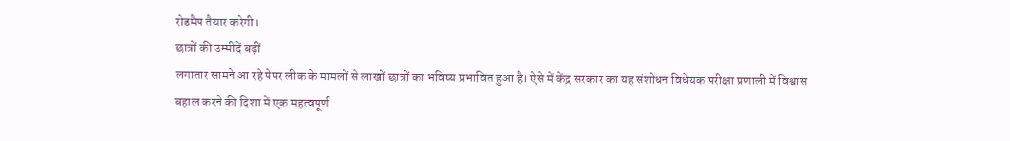रोडमैप तैयार करेगी।
छात्रों की उम्मीदें बढ़ीं
लगातार सामने आ रहे पेपर लीक के मामलों से लाखों छात्रों का भविष्य प्रभावित हुआ है। ऐसे में केंद्र सरकार का यह संशोधन विधेयक परीक्षा प्रणाली में विश्वास बहाल करने की दिशा में एक महत्वपूर्ण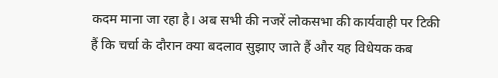कदम माना जा रहा है। अब सभी की नजरें लोकसभा की कार्यवाही पर टिकी हैं कि चर्चा के दौरान क्या बदलाव सुझाए जाते हैं और यह विधेयक कब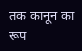तक कानून का रूप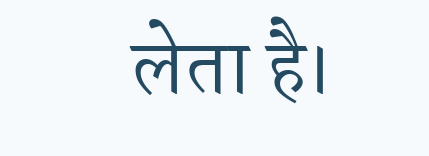लेता है।